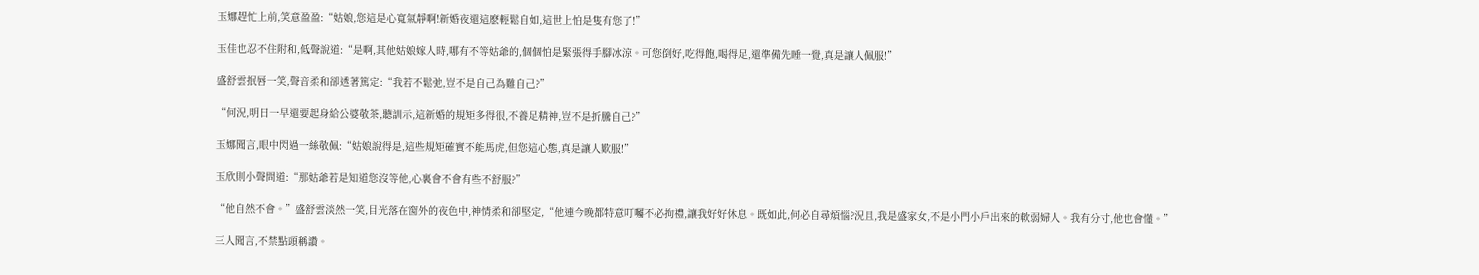玉娜趕忙上前,笑意盈盈:“姑娘,您這是心寬氣靜啊!新婚夜還這麽輕鬆自如,這世上怕是隻有您了!”

玉佳也忍不住附和,低聲說道:“是啊,其他姑娘嫁人時,哪有不等姑爺的,個個怕是緊張得手腳冰涼。可您倒好,吃得飽,喝得足,還準備先睡一覺,真是讓人佩服!”

盛舒雲抿唇一笑,聲音柔和卻透著篤定:“我若不鬆弛,豈不是自己為難自己?”

“何況,明日一早還要起身給公婆敬茶,聽訓示,這新婚的規矩多得很,不養足精神,豈不是折騰自己?”

玉娜聞言,眼中閃過一絲敬佩:“姑娘說得是,這些規矩確實不能馬虎,但您這心態,真是讓人歎服!”

玉欣則小聲問道:“那姑爺若是知道您沒等他,心裏會不會有些不舒服?”

“他自然不會。”盛舒雲淡然一笑,目光落在窗外的夜色中,神情柔和卻堅定,“他連今晚都特意叮囑不必拘禮,讓我好好休息。既如此,何必自尋煩惱?況且,我是盛家女,不是小門小戶出來的軟弱婦人。我有分寸,他也會懂。”

三人聞言,不禁點頭稱讚。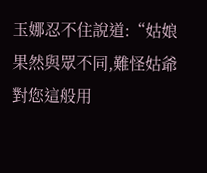玉娜忍不住說道:“姑娘果然與眾不同,難怪姑爺對您這般用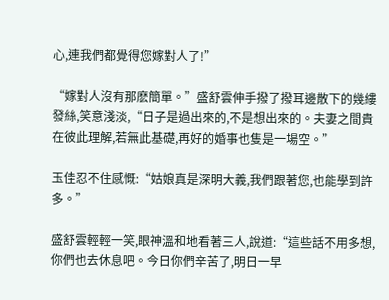心,連我們都覺得您嫁對人了!”

“嫁對人沒有那麽簡單。”盛舒雲伸手撥了撥耳邊散下的幾縷發絲,笑意淺淡,“日子是過出來的,不是想出來的。夫妻之間貴在彼此理解,若無此基礎,再好的婚事也隻是一場空。”

玉佳忍不住感慨:“姑娘真是深明大義,我們跟著您,也能學到許多。”

盛舒雲輕輕一笑,眼神溫和地看著三人,說道:“這些話不用多想,你們也去休息吧。今日你們辛苦了,明日一早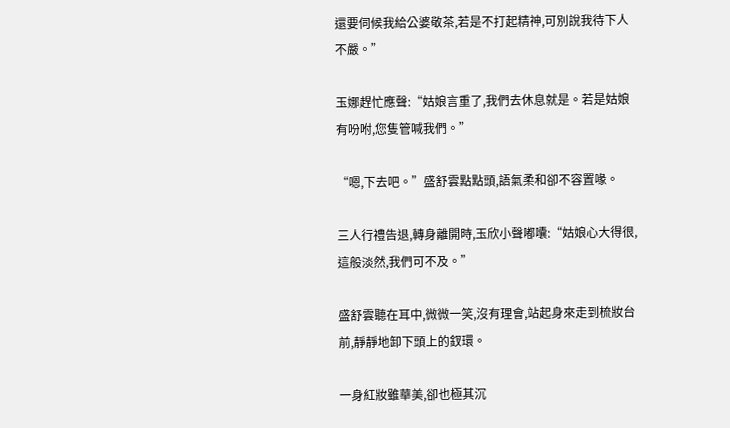還要伺候我給公婆敬茶,若是不打起精神,可別說我待下人不嚴。”

玉娜趕忙應聲:“姑娘言重了,我們去休息就是。若是姑娘有吩咐,您隻管喊我們。”

“嗯,下去吧。”盛舒雲點點頭,語氣柔和卻不容置喙。

三人行禮告退,轉身離開時,玉欣小聲嘟囔:“姑娘心大得很,這般淡然,我們可不及。”

盛舒雲聽在耳中,微微一笑,沒有理會,站起身來走到梳妝台前,靜靜地卸下頭上的釵環。

一身紅妝雖華美,卻也極其沉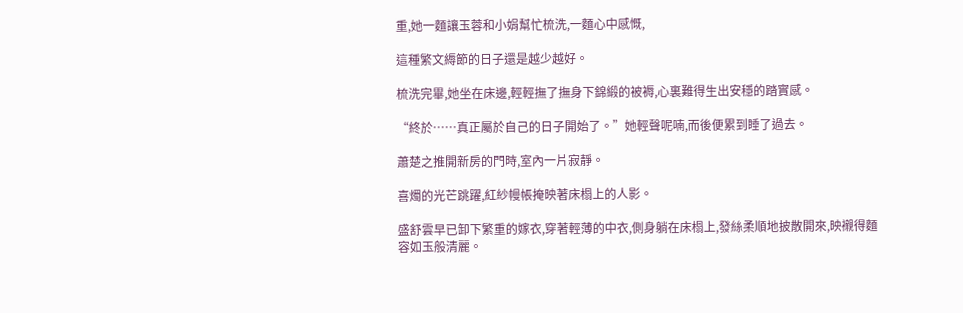重,她一麵讓玉蓉和小娟幫忙梳洗,一麵心中感慨,

這種繁文縟節的日子還是越少越好。

梳洗完畢,她坐在床邊,輕輕撫了撫身下錦緞的被褥,心裏難得生出安穩的踏實感。

“終於……真正屬於自己的日子開始了。”她輕聲呢喃,而後便累到睡了過去。

蕭楚之推開新房的門時,室內一片寂靜。

喜燭的光芒跳躍,紅紗幔帳掩映著床榻上的人影。

盛舒雲早已卸下繁重的嫁衣,穿著輕薄的中衣,側身躺在床榻上,發絲柔順地披散開來,映襯得麵容如玉般清麗。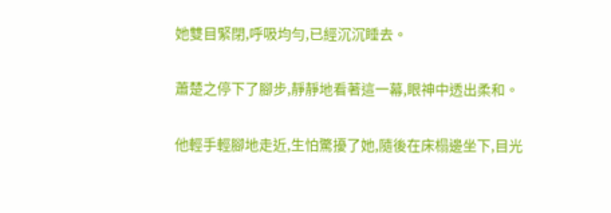她雙目緊閉,呼吸均勻,已經沉沉睡去。

蕭楚之停下了腳步,靜靜地看著這一幕,眼神中透出柔和。

他輕手輕腳地走近,生怕驚擾了她,隨後在床榻邊坐下,目光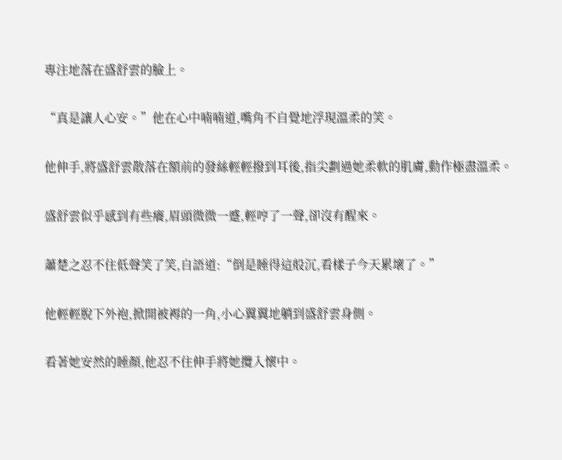專注地落在盛舒雲的臉上。

“真是讓人心安。”他在心中喃喃道,嘴角不自覺地浮現溫柔的笑。

他伸手,將盛舒雲散落在額前的發絲輕輕撥到耳後,指尖劃過她柔軟的肌膚,動作極盡溫柔。

盛舒雲似乎感到有些癢,眉頭微微一蹙,輕哼了一聲,卻沒有醒來。

蕭楚之忍不住低聲笑了笑,自語道:“倒是睡得這般沉,看樣子今天累壞了。”

他輕輕脫下外袍,掀開被褥的一角,小心翼翼地躺到盛舒雲身側。

看著她安然的睡顏,他忍不住伸手將她攬入懷中。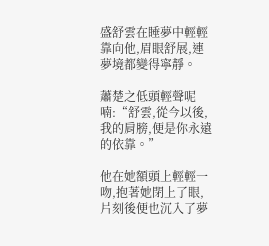盛舒雲在睡夢中輕輕靠向他,眉眼舒展,連夢境都變得寧靜。

蕭楚之低頭輕聲呢喃:“舒雲,從今以後,我的肩膀,便是你永遠的依靠。”

他在她額頭上輕輕一吻,抱著她閉上了眼,片刻後便也沉入了夢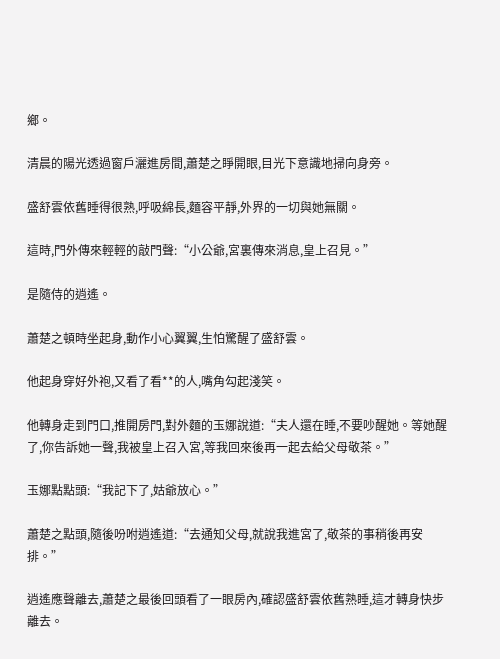鄉。

清晨的陽光透過窗戶灑進房間,蕭楚之睜開眼,目光下意識地掃向身旁。

盛舒雲依舊睡得很熟,呼吸綿長,麵容平靜,外界的一切與她無關。

這時,門外傳來輕輕的敲門聲:“小公爺,宮裏傳來消息,皇上召見。”

是隨侍的逍遙。

蕭楚之頓時坐起身,動作小心翼翼,生怕驚醒了盛舒雲。

他起身穿好外袍,又看了看**的人,嘴角勾起淺笑。

他轉身走到門口,推開房門,對外麵的玉娜說道:“夫人還在睡,不要吵醒她。等她醒了,你告訴她一聲,我被皇上召入宮,等我回來後再一起去給父母敬茶。”

玉娜點點頭:“我記下了,姑爺放心。”

蕭楚之點頭,隨後吩咐逍遙道:“去通知父母,就說我進宮了,敬茶的事稍後再安排。”

逍遙應聲離去,蕭楚之最後回頭看了一眼房內,確認盛舒雲依舊熟睡,這才轉身快步離去。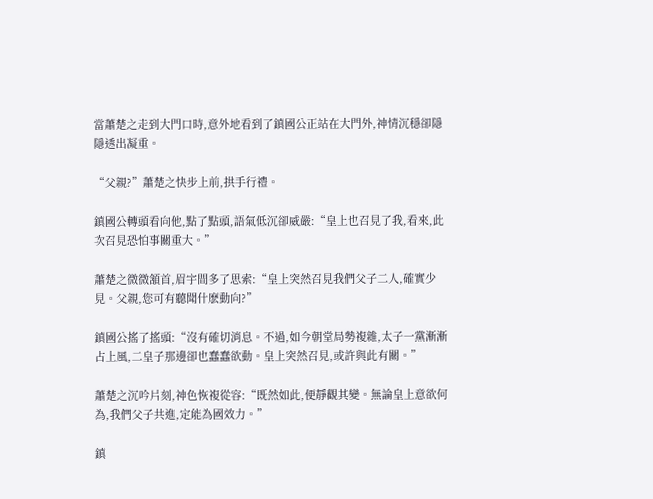當蕭楚之走到大門口時,意外地看到了鎮國公正站在大門外,神情沉穩卻隱隱透出凝重。

“父親?”蕭楚之快步上前,拱手行禮。

鎮國公轉頭看向他,點了點頭,語氣低沉卻威嚴:“皇上也召見了我,看來,此次召見恐怕事關重大。”

蕭楚之微微頷首,眉宇間多了思索:“皇上突然召見我們父子二人,確實少見。父親,您可有聽聞什麽動向?”

鎮國公搖了搖頭:“沒有確切消息。不過,如今朝堂局勢複雜,太子一黨漸漸占上風,二皇子那邊卻也蠢蠢欲動。皇上突然召見,或許與此有關。”

蕭楚之沉吟片刻,神色恢複從容:“既然如此,便靜觀其變。無論皇上意欲何為,我們父子共進,定能為國效力。”

鎮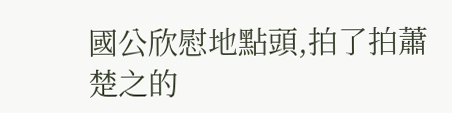國公欣慰地點頭,拍了拍蕭楚之的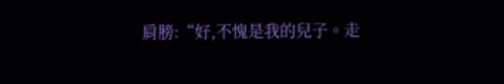肩膀:“好,不愧是我的兒子。走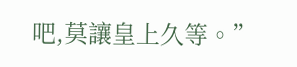吧,莫讓皇上久等。”